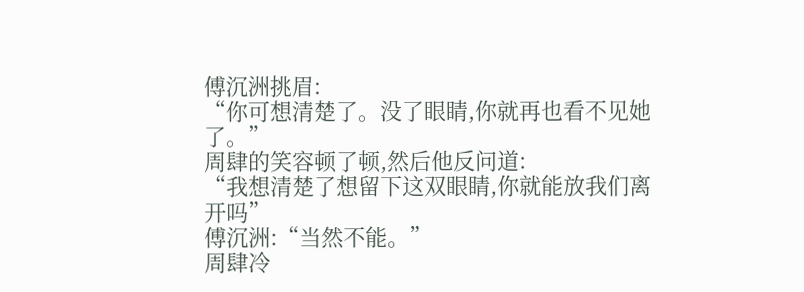傅沉洲挑眉:
“你可想清楚了。没了眼睛,你就再也看不见她了。”
周肆的笑容顿了顿,然后他反问道:
“我想清楚了想留下这双眼睛,你就能放我们离开吗”
傅沉洲:“当然不能。”
周肆冷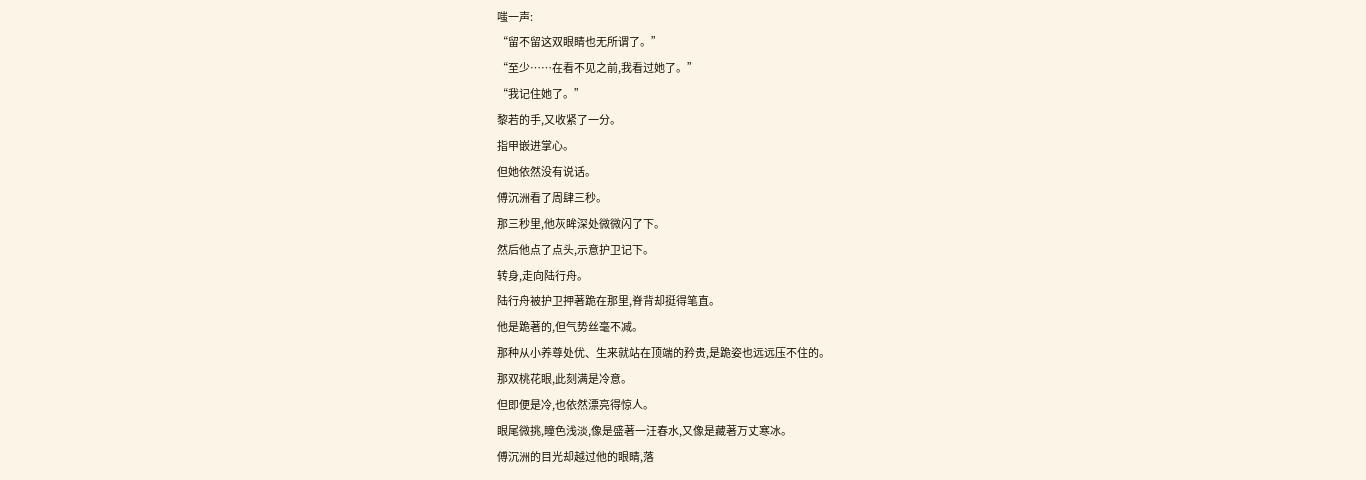嗤一声:
“留不留这双眼睛也无所谓了。”
“至少……在看不见之前,我看过她了。”
“我记住她了。”
黎若的手,又收紧了一分。
指甲嵌进掌心。
但她依然没有说话。
傅沉洲看了周肆三秒。
那三秒里,他灰眸深处微微闪了下。
然后他点了点头,示意护卫记下。
转身,走向陆行舟。
陆行舟被护卫押著跪在那里,脊背却挺得笔直。
他是跪著的,但气势丝毫不减。
那种从小养尊处优、生来就站在顶端的矜贵,是跪姿也远远压不住的。
那双桃花眼,此刻满是冷意。
但即便是冷,也依然漂亮得惊人。
眼尾微挑,瞳色浅淡,像是盛著一汪春水,又像是藏著万丈寒冰。
傅沉洲的目光却越过他的眼睛,落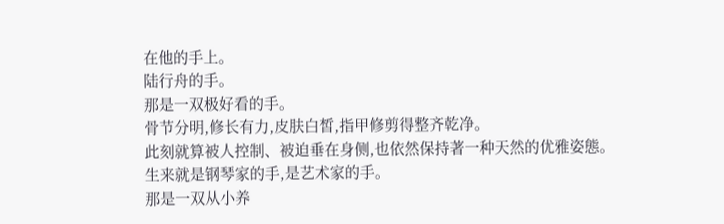在他的手上。
陆行舟的手。
那是一双极好看的手。
骨节分明,修长有力,皮肤白皙,指甲修剪得整齐乾净。
此刻就算被人控制、被迫垂在身侧,也依然保持著一种天然的优雅姿態。
生来就是钢琴家的手,是艺术家的手。
那是一双从小养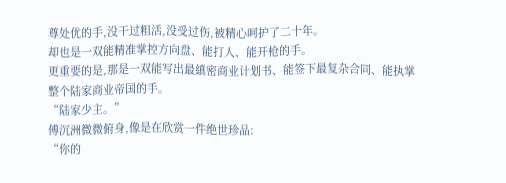尊处优的手,没干过粗活,没受过伤,被精心呵护了二十年。
却也是一双能精准掌控方向盘、能打人、能开枪的手。
更重要的是,那是一双能写出最縝密商业计划书、能签下最复杂合同、能执掌整个陆家商业帝国的手。
“陆家少主。”
傅沉洲微微俯身,像是在欣赏一件绝世珍品:
“你的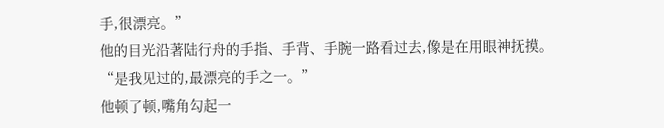手,很漂亮。”
他的目光沿著陆行舟的手指、手背、手腕一路看过去,像是在用眼神抚摸。
“是我见过的,最漂亮的手之一。”
他顿了顿,嘴角勾起一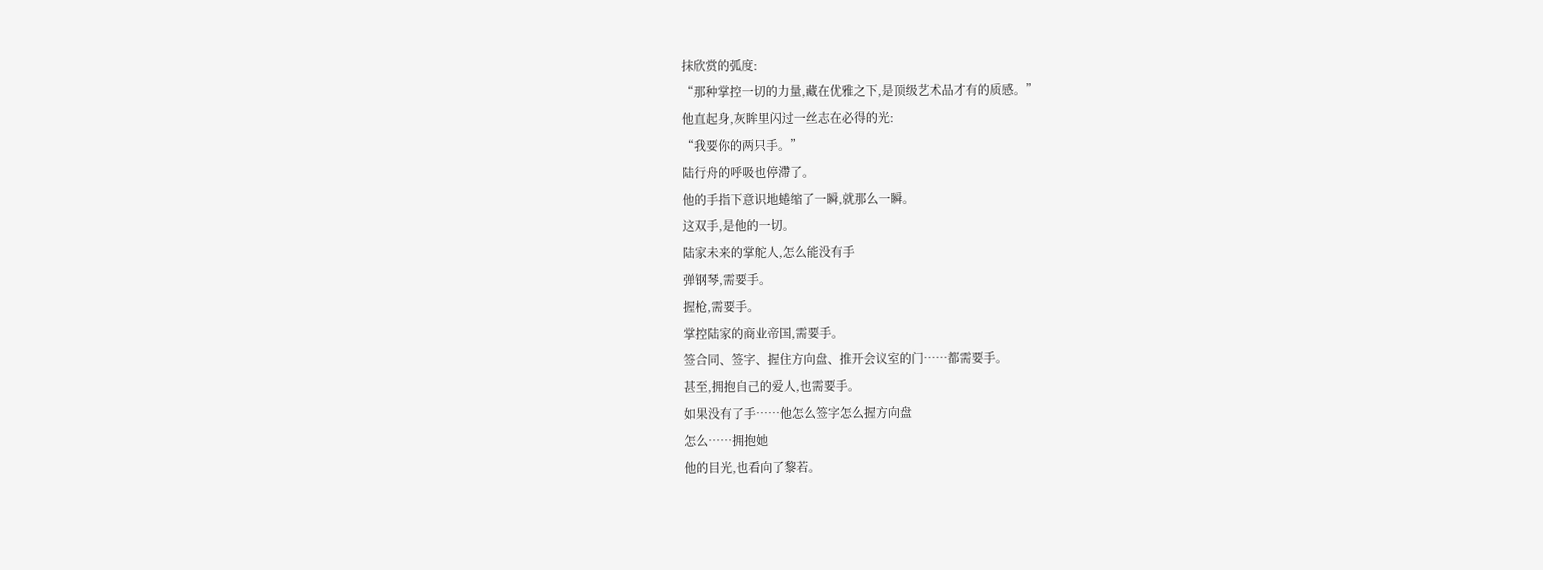抹欣赏的弧度:
“那种掌控一切的力量,藏在优雅之下,是顶级艺术品才有的质感。”
他直起身,灰眸里闪过一丝志在必得的光:
“我要你的两只手。”
陆行舟的呼吸也停滯了。
他的手指下意识地蜷缩了一瞬,就那么一瞬。
这双手,是他的一切。
陆家未来的掌舵人,怎么能没有手
弹钢琴,需要手。
握枪,需要手。
掌控陆家的商业帝国,需要手。
签合同、签字、握住方向盘、推开会议室的门……都需要手。
甚至,拥抱自己的爱人,也需要手。
如果没有了手……他怎么签字怎么握方向盘
怎么……拥抱她
他的目光,也看向了黎若。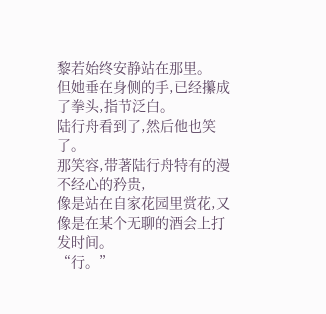黎若始终安静站在那里。
但她垂在身侧的手,已经攥成了拳头,指节泛白。
陆行舟看到了,然后他也笑了。
那笑容,带著陆行舟特有的漫不经心的矜贵,
像是站在自家花园里赏花,又像是在某个无聊的酒会上打发时间。
“行。”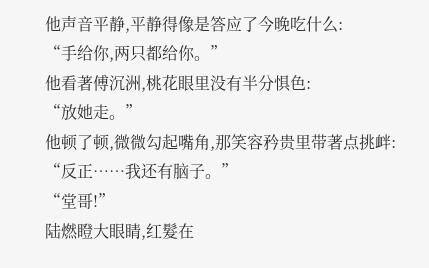他声音平静,平静得像是答应了今晚吃什么:
“手给你,两只都给你。”
他看著傅沉洲,桃花眼里没有半分惧色:
“放她走。”
他顿了顿,微微勾起嘴角,那笑容矜贵里带著点挑衅:
“反正……我还有脑子。”
“堂哥!”
陆燃瞪大眼睛,红髮在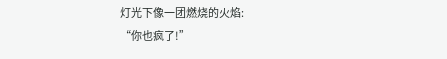灯光下像一团燃烧的火焰:
“你也疯了!”